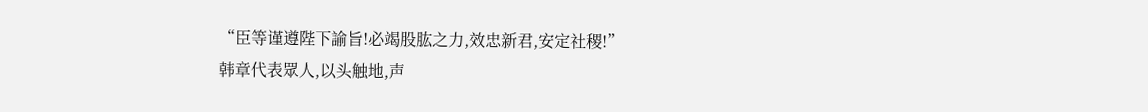“臣等谨遵陛下諭旨!必竭股肱之力,效忠新君,安定社稷!”
韩章代表眾人,以头触地,声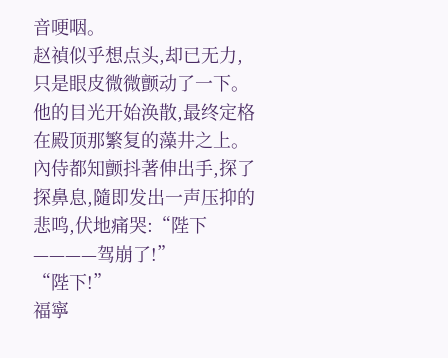音哽咽。
赵禎似乎想点头,却已无力,只是眼皮微微颤动了一下。
他的目光开始涣散,最终定格在殿顶那繁复的藻井之上。
內侍都知颤抖著伸出手,探了探鼻息,隨即发出一声压抑的悲鸣,伏地痛哭:“陛下————驾崩了!”
“陛下!”
福寧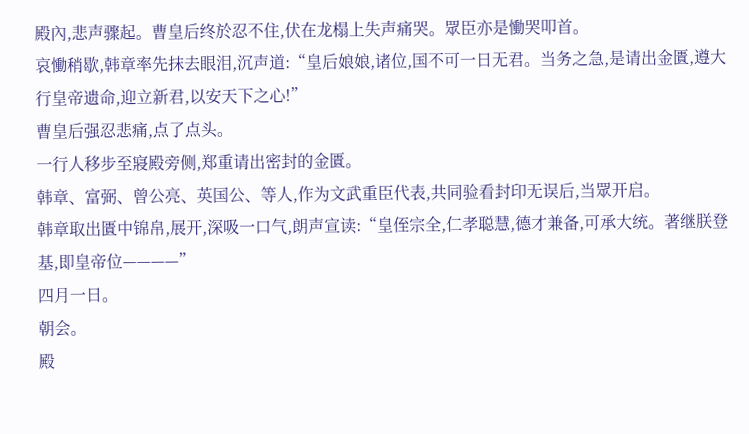殿內,悲声骤起。曹皇后终於忍不住,伏在龙榻上失声痛哭。眾臣亦是慟哭叩首。
哀慟稍歇,韩章率先抹去眼泪,沉声道:“皇后娘娘,诸位,国不可一日无君。当务之急,是请出金匱,遵大行皇帝遗命,迎立新君,以安天下之心!”
曹皇后强忍悲痛,点了点头。
一行人移步至寢殿旁侧,郑重请出密封的金匱。
韩章、富弼、曾公亮、英国公、等人,作为文武重臣代表,共同验看封印无误后,当眾开启。
韩章取出匱中锦帛,展开,深吸一口气,朗声宣读:“皇侄宗全,仁孝聪慧,德才兼备,可承大统。著继朕登基,即皇帝位————”
四月一日。
朝会。
殿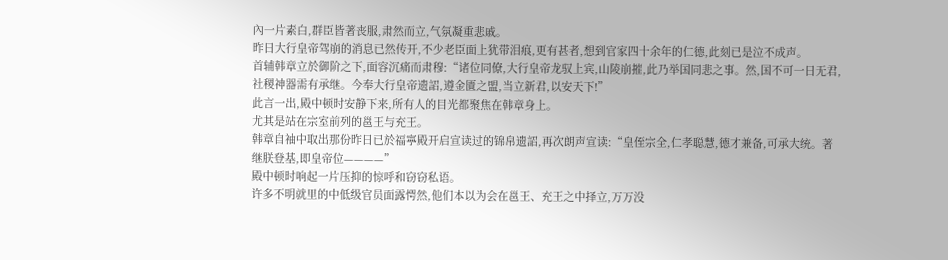內一片素白,群臣皆著丧服,肃然而立,气氛凝重悲戚。
昨日大行皇帝驾崩的消息已然传开,不少老臣面上犹带泪痕,更有甚者,想到官家四十余年的仁德,此刻已是泣不成声。
首辅韩章立於御阶之下,面容沉痛而肃穆:“诸位同僚,大行皇帝龙驭上宾,山陵崩摧,此乃举国同悲之事。然,国不可一日无君,社稷神器需有承继。今奉大行皇帝遗詔,遵金匱之盟,当立新君,以安天下!”
此言一出,殿中顿时安静下来,所有人的目光都聚焦在韩章身上。
尤其是站在宗室前列的邕王与充王。
韩章自袖中取出那份昨日已於福寧殿开启宣读过的锦帛遗詔,再次朗声宣读:“皇侄宗全,仁孝聪慧,德才兼备,可承大统。著继朕登基,即皇帝位————”
殿中顿时响起一片压抑的惊呼和窃窃私语。
许多不明就里的中低级官员面露愕然,他们本以为会在邕王、充王之中择立,万万没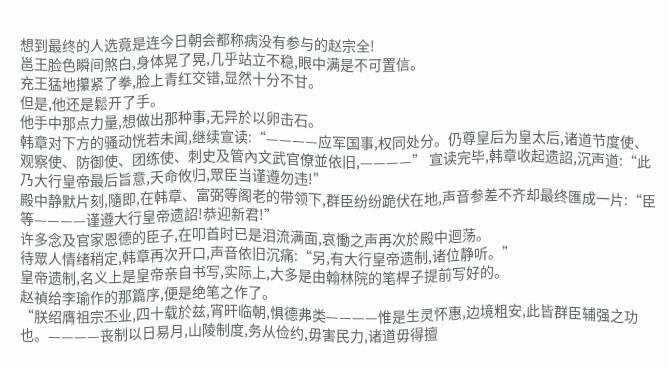想到最终的人选竟是连今日朝会都称病没有参与的赵宗全!
邕王脸色瞬间煞白,身体晃了晃,几乎站立不稳,眼中满是不可置信。
充王猛地攥紧了拳,脸上青红交错,显然十分不甘。
但是,他还是鬆开了手。
他手中那点力量,想做出那种事,无异於以卵击石。
韩章对下方的骚动恍若未闻,继续宣读:“————应军国事,权同处分。仍尊皇后为皇太后,诸道节度使、观察使、防御使、团练使、刺史及管內文武官僚並依旧,————” 宣读完毕,韩章收起遗詔,沉声道:“此乃大行皇帝最后旨意,天命攸归,眾臣当谨遵勿违!”
殿中静默片刻,隨即,在韩章、富弼等阁老的带领下,群臣纷纷跪伏在地,声音参差不齐却最终匯成一片:“臣等————谨遵大行皇帝遗詔!恭迎新君!”
许多念及官家恩德的臣子,在叩首时已是泪流满面,哀慟之声再次於殿中迴荡。
待眾人情绪稍定,韩章再次开口,声音依旧沉痛:“另,有大行皇帝遗制,诸位静听。”
皇帝遗制,名义上是皇帝亲自书写,实际上,大多是由翰林院的笔桿子提前写好的。
赵禎给李瑜作的那篇序,便是绝笔之作了。
“朕绍膺祖宗丕业,四十载於兹,宵旰临朝,惧德弗类————惟是生灵怀惠,边境粗安,此皆群臣辅强之功也。————丧制以日易月,山陵制度,务从俭约,毋害民力,诸道毋得擅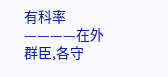有科率————在外群臣,各守